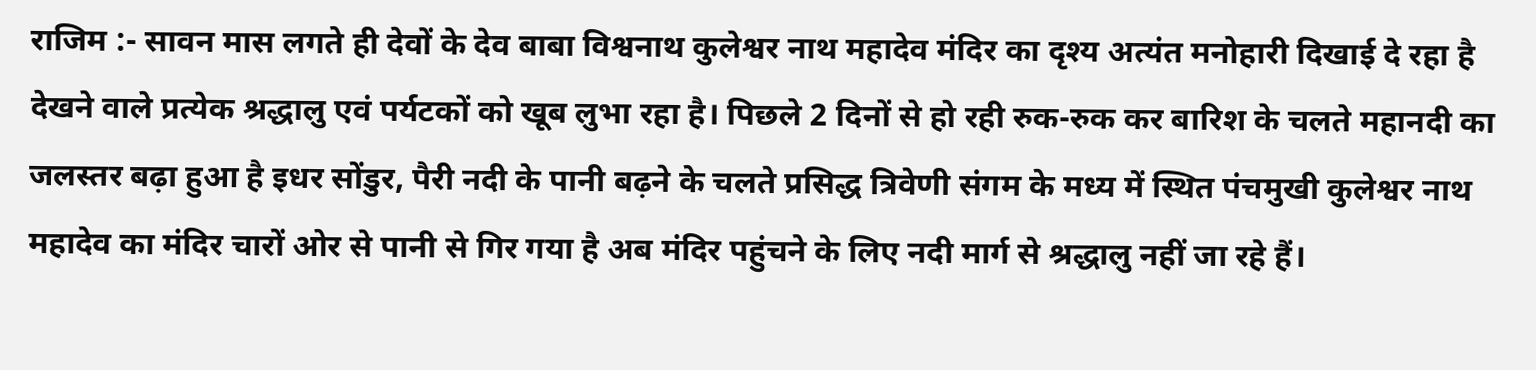राजिम :- सावन मास लगते ही देवों के देव बाबा विश्वनाथ कुलेश्वर नाथ महादेव मंदिर का दृश्य अत्यंत मनोहारी दिखाई दे रहा है देखने वाले प्रत्येक श्रद्धालु एवं पर्यटकों को खूब लुभा रहा है। पिछले 2 दिनों से हो रही रुक-रुक कर बारिश के चलते महानदी का जलस्तर बढ़ा हुआ है इधर सोंडुर, पैरी नदी के पानी बढ़ने के चलते प्रसिद्ध त्रिवेणी संगम के मध्य में स्थित पंचमुखी कुलेश्वर नाथ महादेव का मंदिर चारों ओर से पानी से गिर गया है अब मंदिर पहुंचने के लिए नदी मार्ग से श्रद्धालु नहीं जा रहे हैं।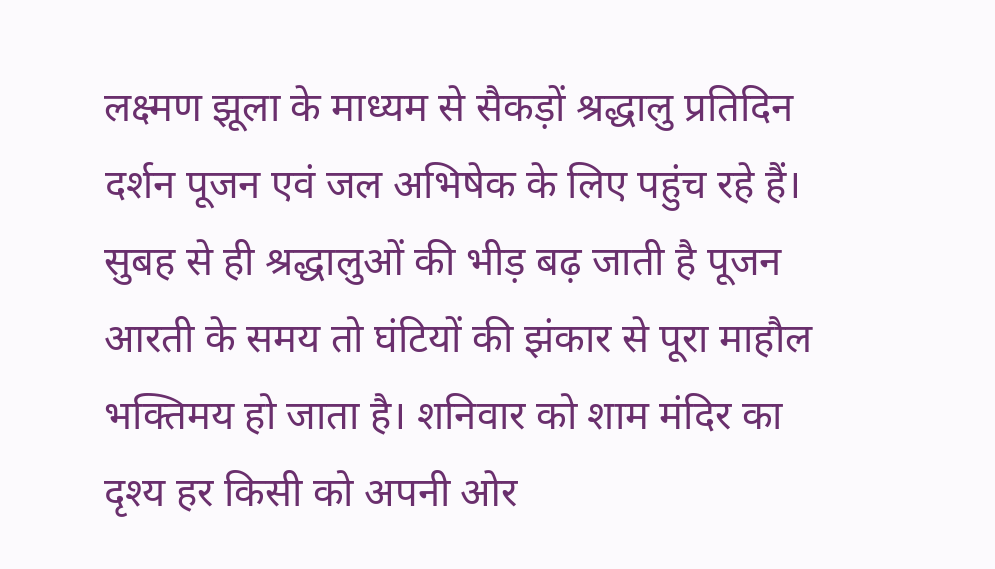लक्ष्मण झूला के माध्यम से सैकड़ों श्रद्धालु प्रतिदिन दर्शन पूजन एवं जल अभिषेक के लिए पहुंच रहे हैं। सुबह से ही श्रद्धालुओं की भीड़ बढ़ जाती है पूजन आरती के समय तो घंटियों की झंकार से पूरा माहौल भक्तिमय हो जाता है। शनिवार को शाम मंदिर का दृश्य हर किसी को अपनी ओर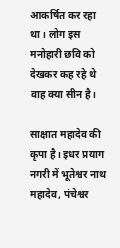आकर्षित कर रहा था। लोग इस मनोहारी छवि को देखकर कह रहे थे वाह क्या सीन है।

साक्षात महादेव की कृपा है। इधर प्रयाग नगरी में भूतेश्वर नाथ महादेव, पंचेश्वर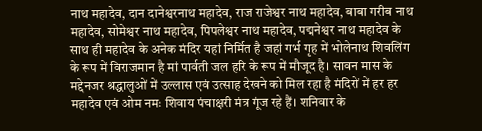नाथ महादेव, दान दानेश्वरनाथ महादेव, राज राजेश्वर नाथ महादेव, बाबा गरीब नाथ महादेव, सोमेश्वर नाथ महादेव, पिपलेश्वर नाथ महादेव, पद्मनेश्वर नाथ महादेव के साथ ही महादेव के अनेक मंदिर यहां निर्मित है जहां गर्भ गृह में भोलेनाथ शिवलिंग के रूप में विराजमान है मां पार्वती जल हरि के रूप में मौजूद है। सावन मास के मद्देनजर श्रद्धालुओं में उल्लास एवं उत्साह देखने को मिल रहा है मंदिरों में हर हर महादेव एवं ओम नमः शिवाय पंचाक्षरी मंत्र गूंज रहे हैं। शनिवार के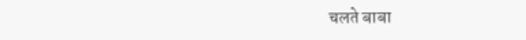चलते बाबा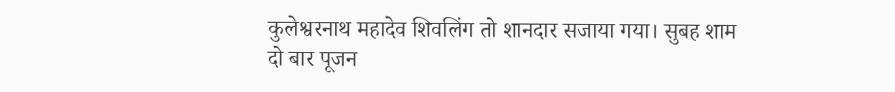कुलेश्वरनाथ महादेव शिवलिंग तो शानदार सजाया गया। सुबह शाम दो बार पूजन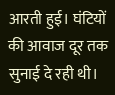आरती हुई। घंटियों की आवाज दूर तक सुनाई दे रही थी।